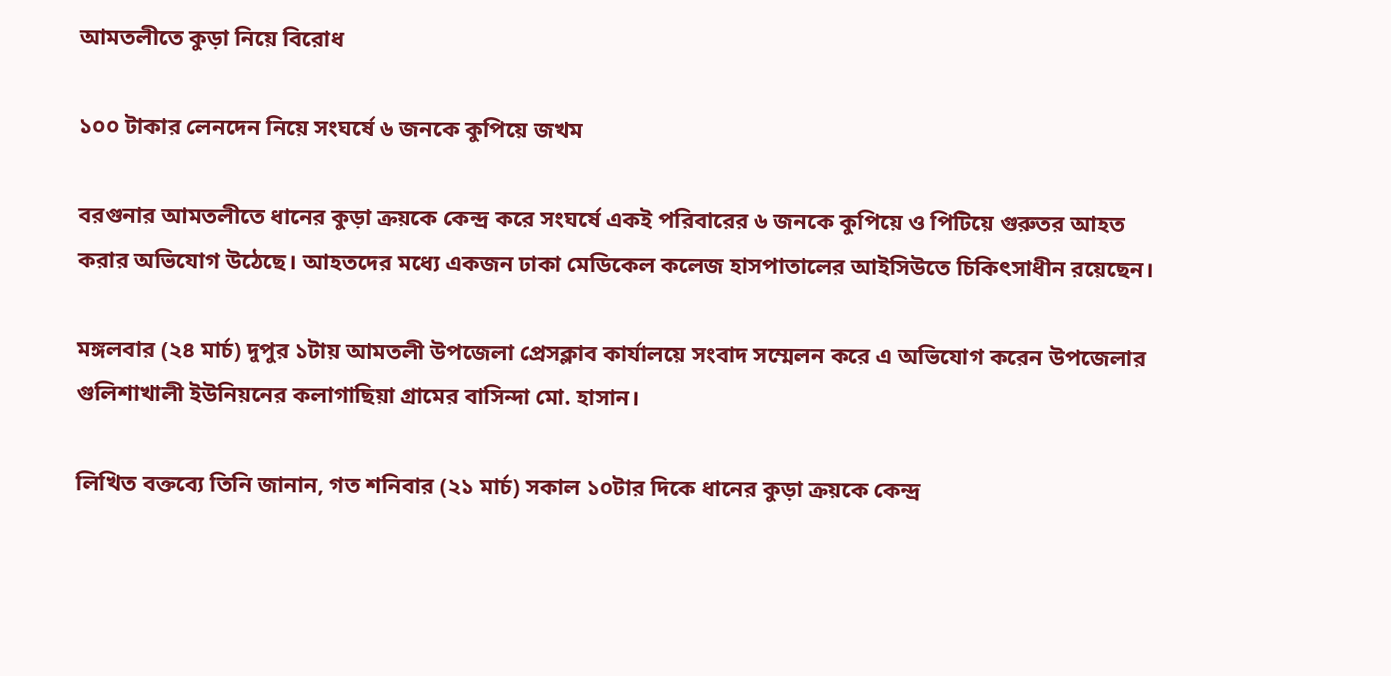আমতলীতে কুড়া নিয়ে বিরোধ

১০০ টাকার লেনদেন নিয়ে সংঘর্ষে ৬ জনকে কুপিয়ে জখম

বরগুনার আমতলীতে ধানের কুড়া ক্রয়কে কেন্দ্র করে সংঘর্ষে একই পরিবারের ৬ জনকে কুপিয়ে ও পিটিয়ে গুরুতর আহত করার অভিযোগ উঠেছে। আহতদের মধ্যে একজন ঢাকা মেডিকেল কলেজ হাসপাতালের আইসিউতে চিকিৎসাধীন রয়েছেন।

মঙ্গলবার (২৪ মার্চ) দুপুর ১টায় আমতলী উপজেলা প্রেসক্লাব কার্যালয়ে সংবাদ সম্মেলন করে এ অভিযোগ করেন উপজেলার গুলিশাখালী ইউনিয়নের কলাগাছিয়া গ্রামের বাসিন্দা মো. হাসান।

লিখিত বক্তব্যে তিনি জানান, গত শনিবার (২১ মার্চ) সকাল ১০টার দিকে ধানের কুড়া ক্রয়কে কেন্দ্র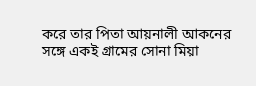করে তার পিতা আয়নালী আকনের সঙ্গে একই গ্রামের সোনা মিয়া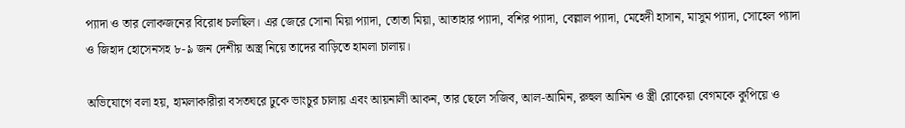প্যাদা ও তার লোকজনের বিরোধ চলছিল। এর জেরে সোনা মিয়া প্যাদা, তোতা মিয়া, আতাহার প্যাদা, বশির প্যাদা, বেল্লাল প্যাদা, মেহেদী হাসান, মাসুম প্যাদা, সোহেল প্যাদা ও জিহাদ হোসেনসহ ৮-৯ জন দেশীয় অস্ত্র নিয়ে তাদের বাড়িতে হামলা চালায়।

অভিযোগে বলা হয়, হামলাকারীরা বসতঘরে ঢুকে ভাংচুর চালায় এবং আয়নালী আকন, তার ছেলে সজিব, আল-আমিন, রুহুল আমিন ও স্ত্রী রোকেয়া বেগমকে কুপিয়ে ও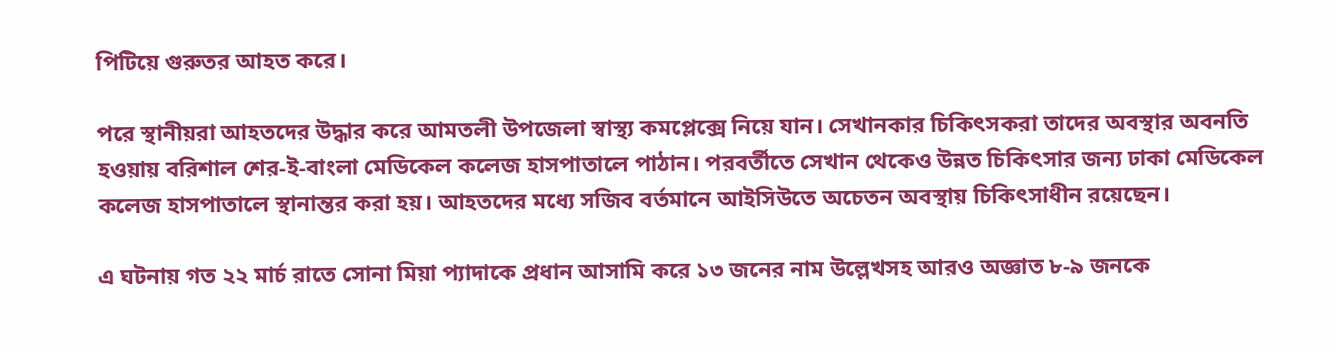পিটিয়ে গুরুতর আহত করে।

পরে স্থানীয়রা আহতদের উদ্ধার করে আমতলী উপজেলা স্বাস্থ্য কমপ্লেক্সে নিয়ে যান। সেখানকার চিকিৎসকরা তাদের অবস্থার অবনতি হওয়ায় বরিশাল শের-ই-বাংলা মেডিকেল কলেজ হাসপাতালে পাঠান। পরবর্তীতে সেখান থেকেও উন্নত চিকিৎসার জন্য ঢাকা মেডিকেল কলেজ হাসপাতালে স্থানান্তর করা হয়। আহতদের মধ্যে সজিব বর্তমানে আইসিউতে অচেতন অবস্থায় চিকিৎসাধীন রয়েছেন।

এ ঘটনায় গত ২২ মার্চ রাতে সোনা মিয়া প্যাদাকে প্রধান আসামি করে ১৩ জনের নাম উল্লেখসহ আরও অজ্ঞাত ৮-৯ জনকে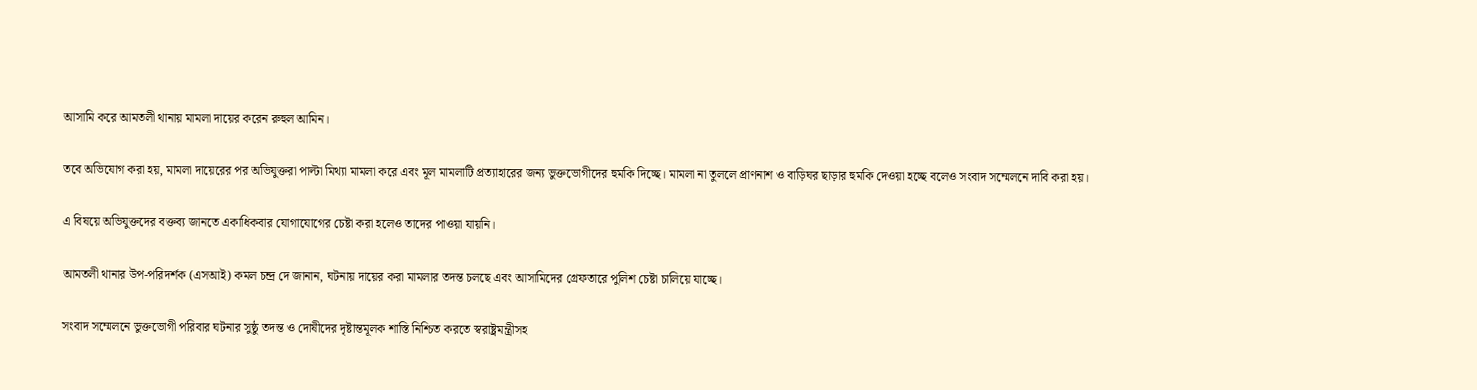আসামি করে আমতলী থানায় মামলা দায়ের করেন রুহুল আমিন।

তবে অভিযোগ করা হয়, মামলা দায়েরের পর অভিযুক্তরা পাল্টা মিথ্যা মামলা করে এবং মূল মামলাটি প্রত্যাহারের জন্য ভুক্তভোগীদের হুমকি দিচ্ছে। মামলা না তুললে প্রাণনাশ ও বাড়িঘর ছাড়ার হুমকি দেওয়া হচ্ছে বলেও সংবাদ সম্মেলনে দাবি করা হয়।

এ বিষয়ে অভিযুক্তদের বক্তব্য জানতে একাধিকবার যোগাযোগের চেষ্টা করা হলেও তাদের পাওয়া যায়নি।

আমতলী থানার উপ-পরিদর্শক (এসআই) কমল চন্দ্র দে জানান, ঘটনায় দায়ের করা মামলার তদন্ত চলছে এবং আসামিদের গ্রেফতারে পুলিশ চেষ্টা চালিয়ে যাচ্ছে।

সংবাদ সম্মেলনে ভুক্তভোগী পরিবার ঘটনার সুষ্ঠু তদন্ত ও দোষীদের দৃষ্টান্তমূলক শাস্তি নিশ্চিত করতে স্বরাষ্ট্রমন্ত্রীসহ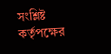সংশ্লিষ্ট কর্তৃপক্ষের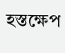হস্তক্ষেপ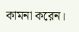কামনা করেন।